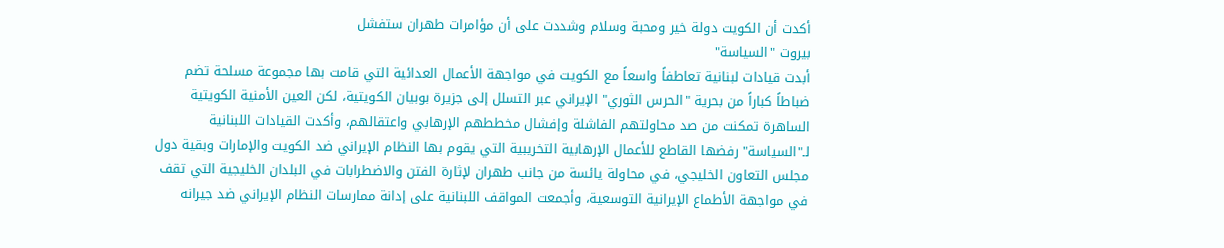أكدت أن الكويت دولة خير ومحبة وسلام وشددت على أن مؤامرات طهران ستفشل
بيروت "السياسة"
أبدت قيادات لبنانية تعاطفاً واسعاً مع الكويت في مواجهة الأعمال العدائية التي قامت بها مجموعة مسلحة تضم ضباطاً كباراً من بحرية "الحرس الثوري" الإيراني عبر التسلل إلى جزيرة بوبيان الكويتية، لكن العين الأمنية الكويتية الساهرة تمكنت من صد محاولتهم الفاشلة وإفشال مخططهم الإرهابي واعتقالهم، وأكدت القيادات اللبنانية لـ"السياسة" رفضها القاطع للأعمال الإرهابية التخريبية التي يقوم بها النظام الإيراني ضد الكويت والإمارات وبقية دول مجلس التعاون الخليجي، في محاولة يائسة من جانب طهران لإثارة الفتن والاضطرابات في البلدان الخليجية التي تقف في مواجهة الأطماع الإيرانية التوسعية، وأجمعت المواقف اللبنانية على إدانة ممارسات النظام الإيراني ضد جيرانه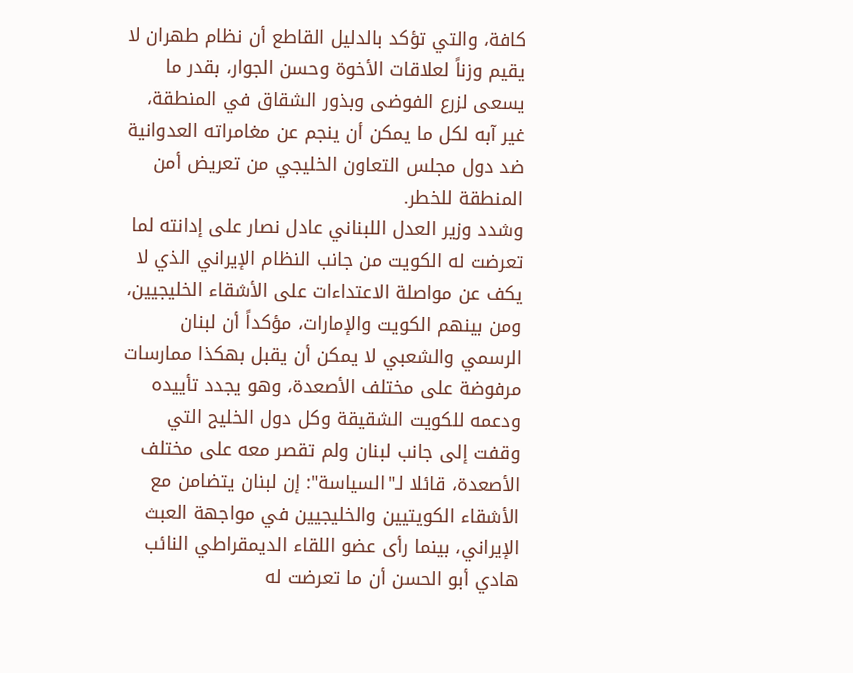كافة، والتي تؤكد بالدليل القاطع أن نظام طهران لا يقيم وزناً لعلاقات الأخوة وحسن الجوار، بقدر ما يسعى لزرع الفوضى وبذور الشقاق في المنطقة، غير آبه لكل ما يمكن أن ينجم عن مغامراته العدوانية ضد دول مجلس التعاون الخليجي من تعريض أمن المنطقة للخطر.
وشدد وزير العدل اللبناني عادل نصار على إدانته لما تعرضت له الكويت من جانب النظام الإيراني الذي لا يكف عن مواصلة الاعتداءات على الأشقاء الخليجيين، ومن بينهم الكويت والإمارات، مؤكداً أن لبنان الرسمي والشعبي لا يمكن أن يقبل بهكذا ممارسات مرفوضة على مختلف الأصعدة، وهو يجدد تأييده ودعمه للكويت الشقيقة وكل دول الخليج التي وقفت إلى جانب لبنان ولم تقصر معه على مختلف الأصعدة، قائلا لـ"السياسة": إن لبنان يتضامن مع الأشقاء الكويتيين والخليجيين في مواجهة العبث الإيراني، بينما رأى عضو اللقاء الديمقراطي النائب هادي أبو الحسن أن ما تعرضت له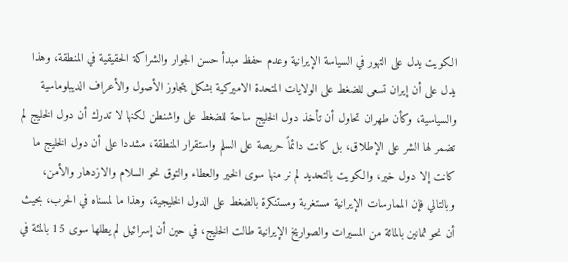الكويت يدل على التهور في السياسة الإيرانية وعدم حفظ مبدأ حسن الجوار والشراكة الحقيقية في المنطقة، وهذا يدل على أن إيران تسعى للضغط على الولايات المتحدة الاميركية بشكل يتجاوز الأصول والأعراف الديبلوماسية والسياسية، وكأن طهران تحاول أن تأخذ دول الخليج ساحة للضغط على واشنطن لكنها لا تدرك أن دول الخليج لم تضمر لها الشر على الإطلاق، بل كانت دائماً حريصة على السلم واستقرار المنطقة، مشددا على أن دول الخليج ما كانت إلا دول خير، والكويت بالتحديد لم نر منها سوى الخير والعطاء والتوق نحو السلام والازدهار والأمن، وبالتالي فإن الممارسات الإيرانية مستغربة ومستنكرة بالضغط على الدول الخليجية، وهذا ما لمسناه في الحرب، بحيث أن نحو ثمانين بالمائة من المسيرات والصواريخ الإيرانية طالت الخليج، في حين أن إسرائيل لم يطلها سوى 15 بالمئة في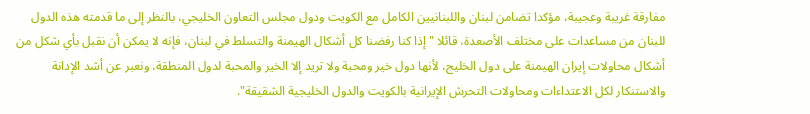مفارقة غريبة وعجيبة، مؤكدا تضامن لبنان واللبنانيين الكامل مع الكويت ودول مجلس التعاون الخليجي، بالنظر إلى ما قدمته هذه الدول للبنان من مساعدات على مختلف الأصعدة، قائلا " إذا كنا رفضنا كل أشكال الهيمنة والتسلط في لبنان، فإنه لا يمكن أن نقبل بأي شكل من أشكال محاولات إيران الهيمنة على دول الخليج، لأنها دول خير ومحبة ولا تريد إلا الخير والمحبة لدول المنطقة، ونعبر عن أشد الإدانة والاستنكار لكل الاعتداءات ومحاولات التحرش الإيرانية بالكويت والدول الخليجية الشقيقة".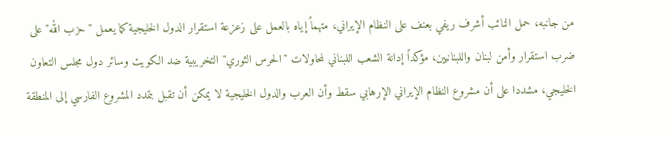من جانبه، حمل النائب أشرف ريفي بعنف على النظام الإيراني، متهماً إياه بالعمل على زعزعة استقرار الدول الخليجية كما يعمل "حزب الله" على ضرب استقرار وأمن لبنان واللبنانيين، مؤكداً إدانة الشعب اللبناني لمحاولات "الحرس الثوري" التخريبية ضد الكويت وسائر دول مجلس التعاون الخليجي، مشددا على أن مشروع النظام الإيراني الإرهابي سقط وأن العرب والدول الخليجية لا يمكن أن تقبل بتمدد المشروع الفارسي إلى المنطقة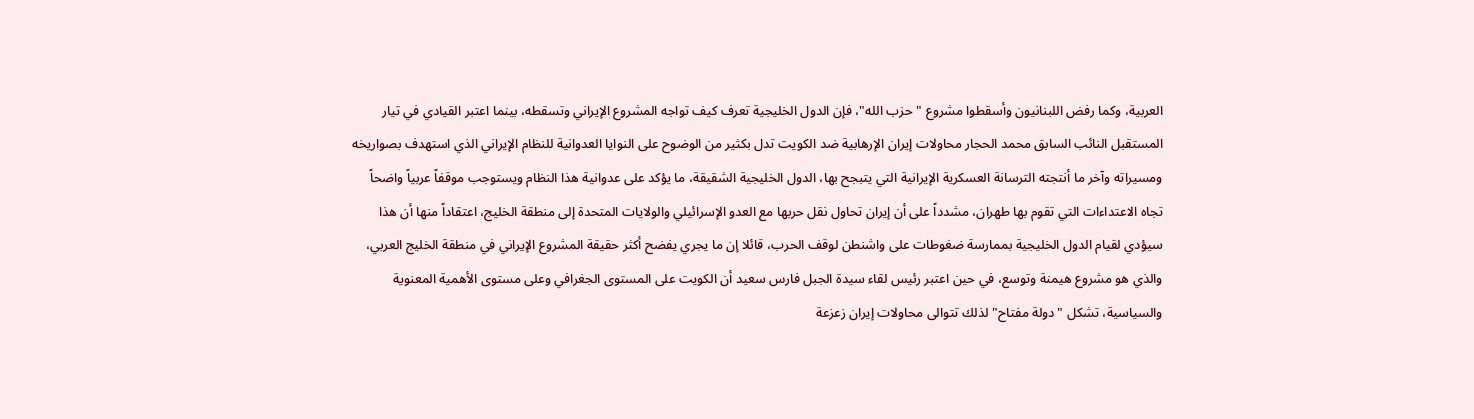العربية، وكما رفض اللبنانيون وأسقطوا مشروع "حزب الله"، فإن الدول الخليجية تعرف كيف تواجه المشروع الإيراني وتسقطه، بينما اعتبر القيادي في تيار المستقبل النائب السابق محمد الحجار محاولات إيران الإرهابية ضد الكويت تدل بكثير من الوضوح على النوايا العدوانية للنظام الإيراني الذي استهدف بصواريخه ومسيراته وآخر ما أنتجته الترسانة العسكرية الإيرانية التي يتبجح بها، الدول الخليجية الشقيقة، ما يؤكد على عدوانية هذا النظام ويستوجب موقفاً عربياً واضحاً تجاه الاعتداءات التي تقوم بها طهران، مشدداً على أن إيران تحاول نقل حربها مع العدو الإسرائيلي والولايات المتحدة إلى منطقة الخليج، اعتقاداً منها أن هذا سيؤدي لقيام الدول الخليجية بممارسة ضغوطات على واشنطن لوقف الحرب، قائلا إن ما يجري يفضح أكثر حقيقة المشروع الإيراني في منطقة الخليج العربي، والذي هو مشروع هيمنة وتوسع، في حين اعتبر رئيس لقاء سيدة الجبل فارس سعيد أن الكويت على المستوى الجغرافي وعلى مستوى الأهمية المعنوية والسياسية، تشكل "دولة مفتاح" لذلك تتوالى محاولات إيران زعزعة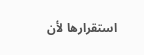استقرارها لأن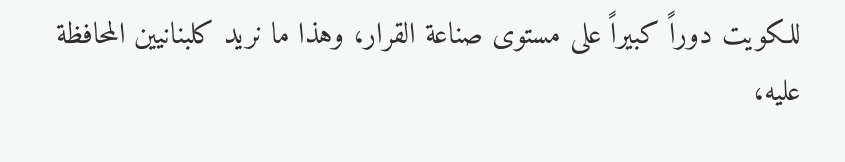للكويت دوراً كبيراً على مستوى صناعة القرار، وهذا ما نريد كلبنانيين المحافظة عليه،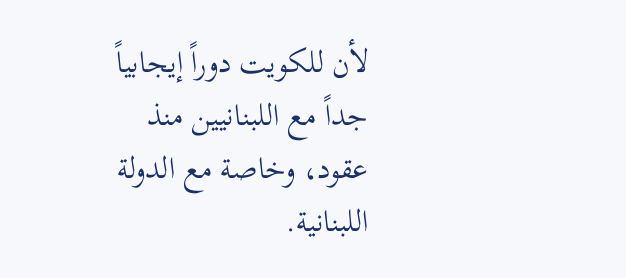لأن للكويت دوراً إيجابياً جداً مع اللبنانيين منذ عقود، وخاصة مع الدولة اللبنانية.